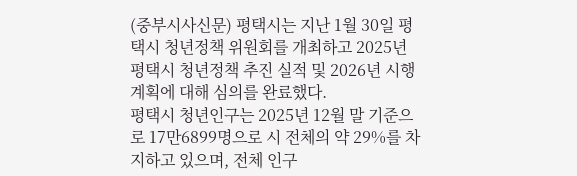(중부시사신문) 평택시는 지난 1월 30일 평택시 청년정책 위원회를 개최하고 2025년 평택시 청년정책 추진 실적 및 2026년 시행계획에 대해 심의를 완료했다.
평택시 청년인구는 2025년 12월 말 기준으로 17만6899명으로 시 전체의 약 29%를 차지하고 있으며, 전체 인구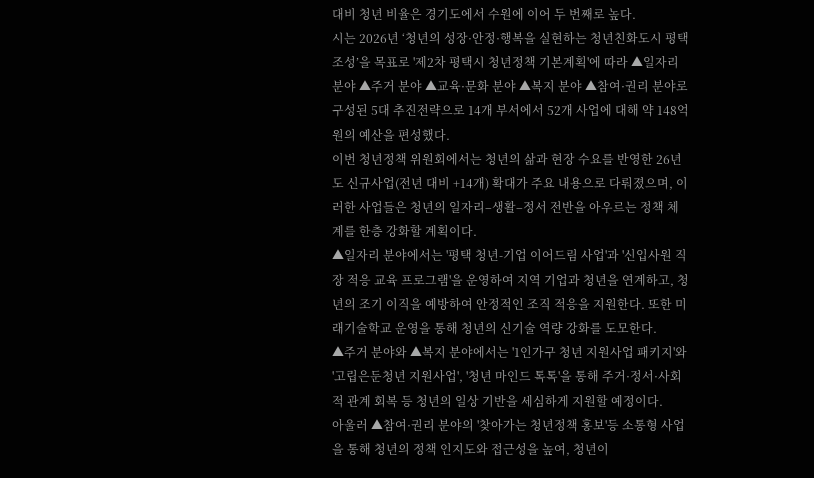대비 청년 비율은 경기도에서 수원에 이어 두 번째로 높다.
시는 2026년 ‘청년의 성장·안정·행복을 실현하는 청년친화도시 평택 조성’을 목표로 '제2차 평택시 청년정책 기본계획'에 따라 ▲일자리 분야 ▲주거 분야 ▲교육·문화 분야 ▲복지 분야 ▲참여·권리 분야로 구성된 5대 추진전략으로 14개 부서에서 52개 사업에 대해 약 148억 원의 예산을 편성했다.
이번 청년정책 위원회에서는 청년의 삶과 현장 수요를 반영한 26년도 신규사업(전년 대비 +14개) 확대가 주요 내용으로 다뤄졌으며, 이러한 사업들은 청년의 일자리–생활–정서 전반을 아우르는 정책 체계를 한층 강화할 계획이다.
▲일자리 분야에서는 '평택 청년-기업 이어드림 사업'과 '신입사원 직장 적응 교육 프로그램'을 운영하여 지역 기업과 청년을 연계하고, 청년의 조기 이직을 예방하여 안정적인 조직 적응을 지원한다. 또한 미래기술학교 운영을 통해 청년의 신기술 역량 강화를 도모한다.
▲주거 분야와 ▲복지 분야에서는 '1인가구 청년 지원사업 패키지'와 '고립은둔청년 지원사업', '청년 마인드 톡톡'을 통해 주거·정서·사회적 관계 회복 등 청년의 일상 기반을 세심하게 지원할 예정이다.
아울러 ▲참여·권리 분야의 '찾아가는 청년정책 홍보'등 소통형 사업을 통해 청년의 정책 인지도와 접근성을 높여, 청년이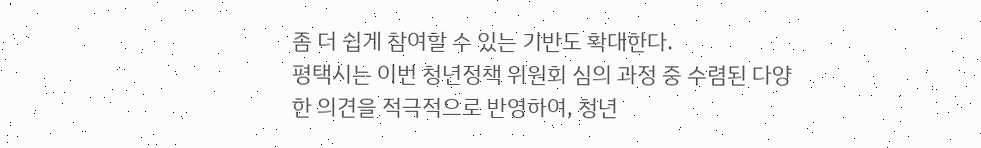좀 더 쉽게 참여할 수 있는 기반도 확대한다.
평택시는 이번 청년정책 위원회 심의 과정 중 수렴된 다양한 의견을 적극적으로 반영하여, 청년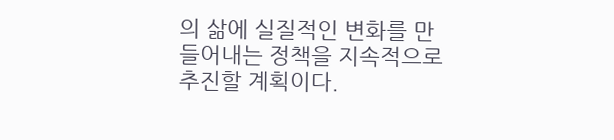의 삶에 실질적인 변화를 만들어내는 정책을 지속적으로 추진할 계획이다.